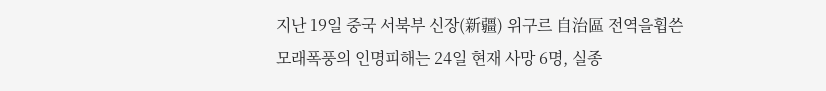지난 19일 중국 서북부 신장(新疆) 위구르 自治區 전역을휩쓴
모래폭풍의 인명피해는 24일 현재 사망 6명, 실종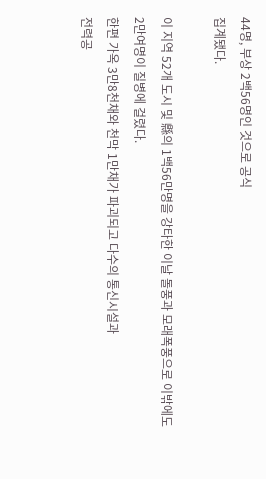44명, 부상 2백56명인 것으로 공식
집계됐다.

이 지역 52개 도시 및 縣의 1백56만명을 강타한 이날 돌풍과 모래폭풍으로 이밖에도
2만여명이 질병에 걸렸다.
한편 가옥 3만8천채와 천막 1만채가 파괴되고 다수의 통신시설과
전력공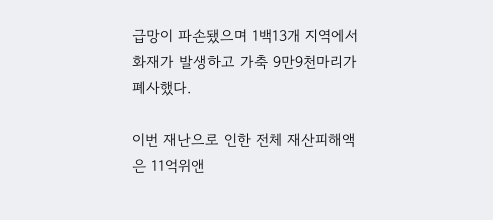급망이 파손됐으며 1백13개 지역에서 화재가 발생하고 가축 9만9천마리가
폐사했다.

이번 재난으로 인한 전체 재산피해액은 11억위앤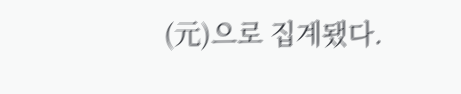(元)으로 집계됐다.